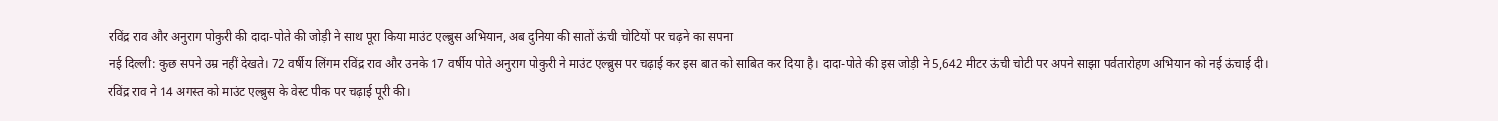रविंद्र राव और अनुराग पोकुरी की दादा-पोते की जोड़ी ने साथ पूरा किया माउंट एल्ब्रुस अभियान, अब दुनिया की सातों ऊंची चोटियों पर चढ़ने का सपना
नई दिल्ली: कुछ सपने उम्र नहीं देखते। 72 वर्षीय लिंगम रविंद्र राव और उनके 17 वर्षीय पोते अनुराग पोकुरी ने माउंट एल्ब्रुस पर चढ़ाई कर इस बात को साबित कर दिया है। दादा-पोते की इस जोड़ी ने 5,642 मीटर ऊंची चोटी पर अपने साझा पर्वतारोहण अभियान को नई ऊंचाई दी।
रविंद्र राव ने 14 अगस्त को माउंट एल्ब्रुस के वेस्ट पीक पर चढ़ाई पूरी की।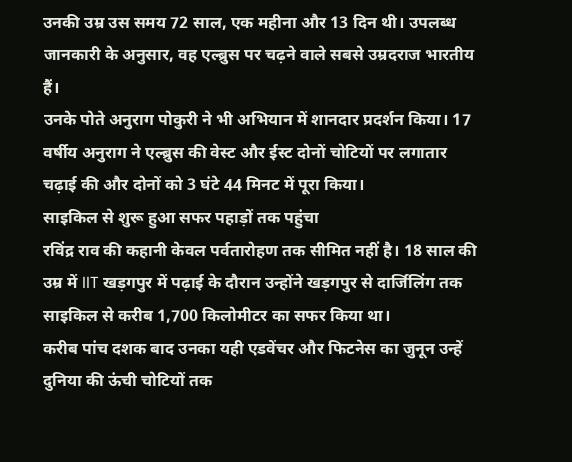उनकी उम्र उस समय 72 साल, एक महीना और 13 दिन थी। उपलब्ध जानकारी के अनुसार, वह एल्ब्रुस पर चढ़ने वाले सबसे उम्रदराज भारतीय हैं।
उनके पोते अनुराग पोकुरी ने भी अभियान में शानदार प्रदर्शन किया। 17 वर्षीय अनुराग ने एल्ब्रुस की वेस्ट और ईस्ट दोनों चोटियों पर लगातार चढ़ाई की और दोनों को 3 घंटे 44 मिनट में पूरा किया।
साइकिल से शुरू हुआ सफर पहाड़ों तक पहुंचा
रविंद्र राव की कहानी केवल पर्वतारोहण तक सीमित नहीं है। 18 साल की उम्र में IIT खड़गपुर में पढ़ाई के दौरान उन्होंने खड़गपुर से दार्जिलिंग तक साइकिल से करीब 1,700 किलोमीटर का सफर किया था।
करीब पांच दशक बाद उनका यही एडवेंचर और फिटनेस का जुनून उन्हें दुनिया की ऊंची चोटियों तक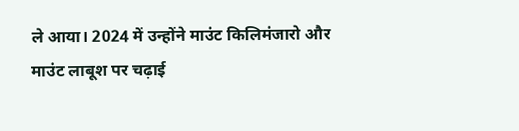ले आया। 2024 में उन्होंने माउंट किलिमंजारो और माउंट लाबूश पर चढ़ाई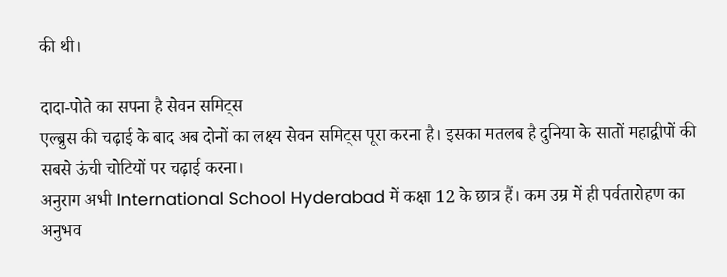की थी।

दादा-पोते का सपना है सेवन समिट्स
एल्ब्रुस की चढ़ाई के बाद अब दोनों का लक्ष्य सेवन समिट्स पूरा करना है। इसका मतलब है दुनिया के सातों महाद्वीपों की सबसे ऊंची चोटियों पर चढ़ाई करना।
अनुराग अभी International School Hyderabad में कक्षा 12 के छात्र हैं। कम उम्र में ही पर्वतारोहण का अनुभव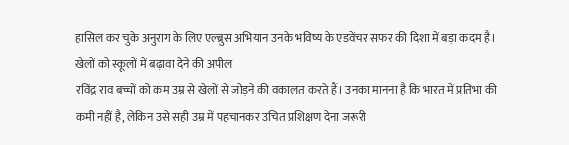हासिल कर चुके अनुराग के लिए एल्ब्रुस अभियान उनके भविष्य के एडवेंचर सफर की दिशा में बड़ा कदम है।
खेलों को स्कूलों में बढ़ावा देने की अपील
रविंद्र राव बच्चों को कम उम्र से खेलों से जोड़ने की वकालत करते हैं। उनका मानना है कि भारत में प्रतिभा की कमी नहीं है, लेकिन उसे सही उम्र में पहचानकर उचित प्रशिक्षण देना जरूरी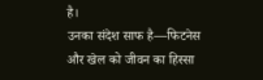है।
उनका संदेश साफ है—फिटनेस और खेल को जीवन का हिस्सा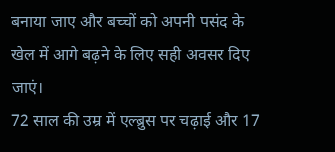बनाया जाए और बच्चों को अपनी पसंद के खेल में आगे बढ़ने के लिए सही अवसर दिए जाएं।
72 साल की उम्र में एल्ब्रुस पर चढ़ाई और 17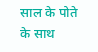साल के पोते के साथ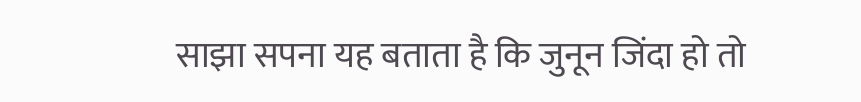साझा सपना यह बताता है कि जुनून जिंदा हो तो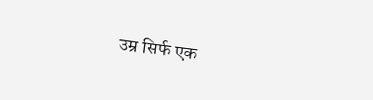उम्र सिर्फ एक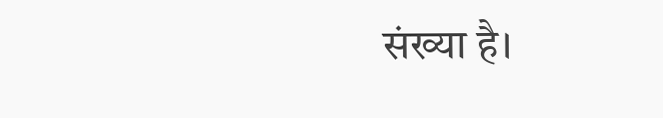संख्या है।